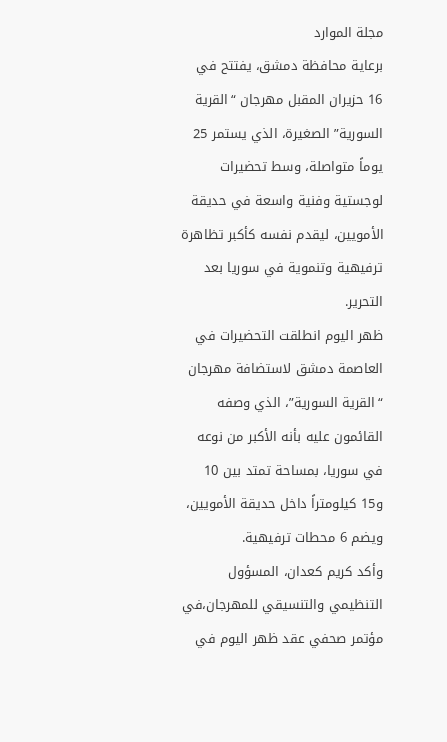مجلة الموارد
برعاية محافظة دمشق، يفتتح في 16 حزيران المقبل مهرجان “القرية السورية” الصغيرة، الذي يستمر 25 يوماً متواصلة، وسط تحضيرات لوجستية وفنية واسعة في حديقة الأمويين، ليقدم نفسه كأكبر تظاهرة ترفيهية وتنموية في سوريا بعد التحرير.
ظهر اليوم انطلقت التحضيرات في العاصمة دمشق لاستضافة مهرجان “القرية السورية”، الذي وصفه القائمون عليه بأنه الأكبر من نوعه في سوريا، بمساحة تمتد بين 10 و15 كيلومتراً داخل حديقة الأمويين، ويضم 6 محطات ترفيهية.
وأكد كريم كعدان، المسؤول التنظيمي والتنسيقي للمهرجان،في مؤتمر صحفي عقد ظهر اليوم في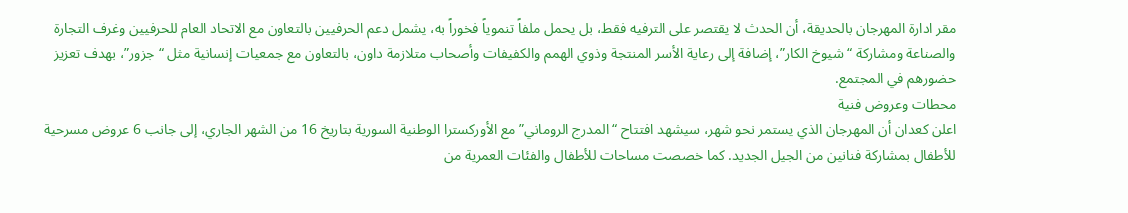مقر ادارة المهرجان بالحديقة، أن الحدث لا يقتصر على الترفيه فقط، بل يحمل ملفاً تنموياً فخوراً به، يشمل دعم الحرفيين بالتعاون مع الاتحاد العام للحرفيين وغرف التجارة والصناعة ومشاركة “شيوخ الكار”، إضافة إلى رعاية الأسر المنتجة وذوي الهمم والكفيفات وأصحاب متلازمة داون، بالتعاون مع جمعيات إنسانية مثل “جزور”، بهدف تعزيز حضورهم في المجتمع.
محطات وعروض فنية
اعلن كعدان أن المهرجان الذي يستمر نحو شهر، سيشهد افتتاح “المدرج الروماني” مع الأوركسترا الوطنية السورية بتاريخ 16 من الشهر الجاري، إلى جانب 6 عروض مسرحية للأطفال بمشاركة فنانين من الجيل الجديد. كما خصصت مساحات للأطفال والفئات العمرية من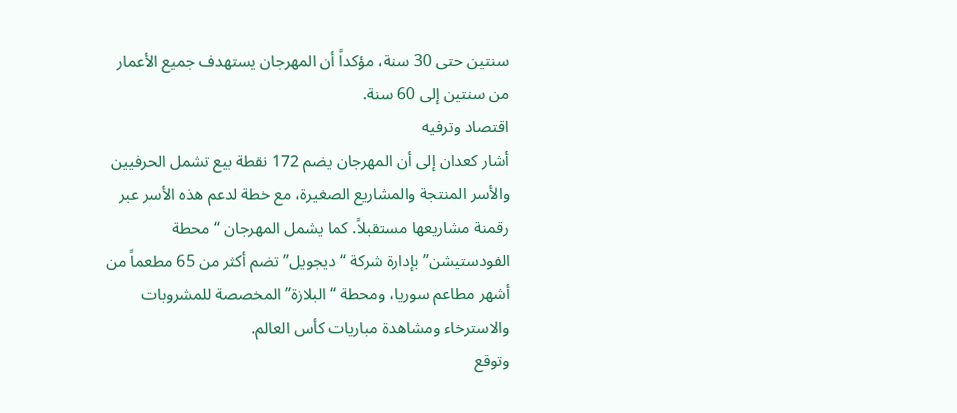سنتين حتى 30 سنة، مؤكداً أن المهرجان يستهدف جميع الأعمار من سنتين إلى 60 سنة.
اقتصاد وترفيه
أشار كعدان إلى أن المهرجان يضم 172 نقطة بيع تشمل الحرفيين والأسر المنتجة والمشاريع الصغيرة، مع خطة لدعم هذه الأسر عبر رقمنة مشاريعها مستقبلاً. كما يشمل المهرجان “محطة الفودستيشن” بإدارة شركة “ديجويل” تضم أكثر من 65 مطعماً من أشهر مطاعم سوريا، ومحطة “البلازة” المخصصة للمشروبات والاسترخاء ومشاهدة مباريات كأس العالم.
وتوقع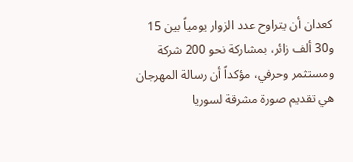كعدان أن يتراوح عدد الزوار يومياً بين 15 و30 ألف زائر، بمشاركة نحو 200 شركة ومستثمر وحرفي، مؤكداً أن رسالة المهرجان هي تقديم صورة مشرقة لسوريا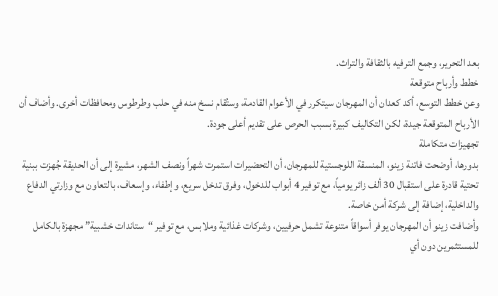بعد التحرير، وجمع الترفيه بالثقافة والتراث.
خطط وأرباح متوقعة
وعن خطط التوسع، أكد كعدان أن المهرجان سيتكرر في الأعوام القادمة، وستُقام نسخ منه في حلب وطرطوس ومحافظات أخرى. وأضاف أن الأرباح المتوقعة جيدة، لكن التكاليف كبيرة بسبب الحرص على تقديم أعلى جودة.
تجهيزات متكاملة
بدورها، أوضحت فاتنة زينو، المنسقة اللوجستية للمهرجان، أن التحضيرات استمرت شهراً ونصف الشهر، مشيرة إلى أن الحديقة جُهزت ببنية تحتية قادرة على استقبال 30 ألف زائر يومياً، مع توفير 4 أبواب للدخول، وفرق تدخل سريع، وإطفاء، وإسعاف، بالتعاون مع وزارتي الدفاع والداخلية، إضافة إلى شركة أمن خاصة.
وأضافت زينو أن المهرجان يوفر أسواقاً متنوعة تشمل حرفيين، وشركات غذائية وملابس، مع توفير “ستاندات خشبية” مجهزة بالكامل للمستثمرين دون أي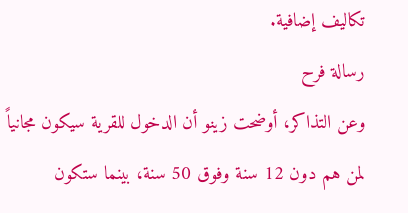تكاليف إضافية.
رسالة فرح
وعن التذاكر، أوضحت زينو أن الدخول للقرية سيكون مجانياً لمن هم دون 12 سنة وفوق 50 سنة، بينما ستكون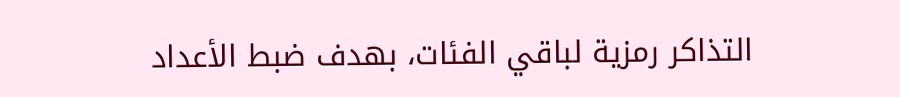التذاكر رمزية لباقي الفئات، بهدف ضبط الأعداد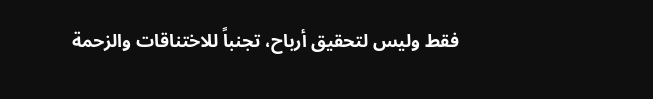فقط وليس لتحقيق أرباح، تجنباً للاختناقات والزحمة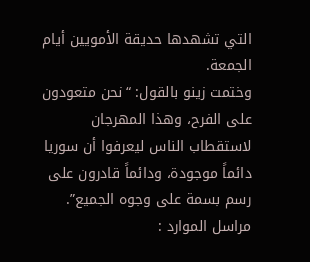التي تشهدها حديقة الأمويين أيام الجمعة.
وختمت زينو بالقول: “نحن متعودون على الفرح، وهذا المهرجان لاستقطاب الناس ليعرفوا أن سوريا دائماً موجودة، ودائماً قادرون على رسم بسمة على وجوه الجميع”.
مراسل الموارد :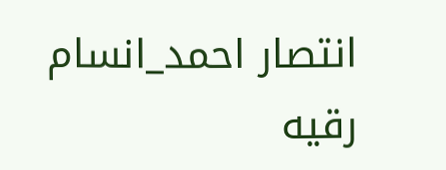انتصار احمد_انسام رقيه